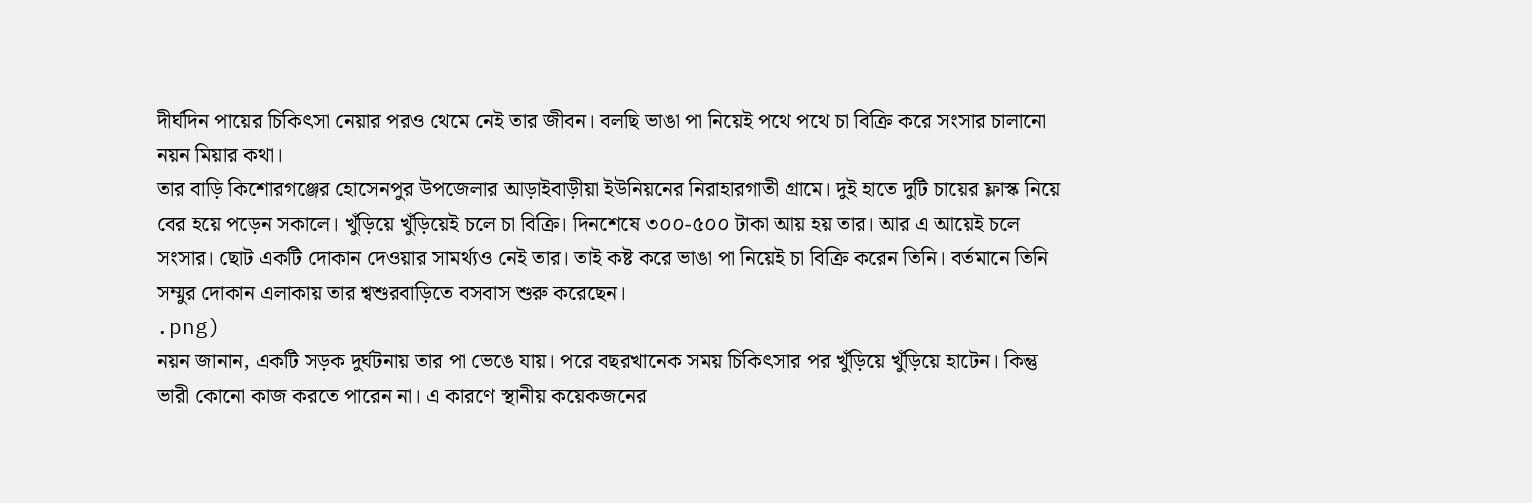দীর্ঘদিন পায়ের চিকিৎসা নেয়ার পরও থেমে নেই তার জীবন। বলছি ভাঙা পা নিয়েই পথে পথে চা বিক্রি করে সংসার চালানো নয়ন মিয়ার কথা।
তার বাড়ি কিশোরগঞ্জের হোসেনপুর উপজেলার আড়াইবাড়ীয়া ইউনিয়নের নিরাহারগাতী গ্রামে। দুই হাতে দুটি চায়ের ফ্লাস্ক নিয়ে বের হয়ে পড়েন সকালে। খুঁড়িয়ে খুঁড়িয়েই চলে চা বিক্রি। দিনশেষে ৩০০-৫০০ টাকা আয় হয় তার। আর এ আয়েই চলে সংসার। ছোট একটি দোকান দেওয়ার সামর্থ্যও নেই তার। তাই কষ্ট করে ভাঙা পা নিয়েই চা বিক্রি করেন তিনি। বর্তমানে তিনি সম্মুর দোকান এলাকায় তার শ্বশুরবাড়িতে বসবাস শুরু করেছেন।
.png)
নয়ন জানান, একটি সড়ক দুর্ঘটনায় তার পা ভেঙে যায়। পরে বছরখানেক সময় চিকিৎসার পর খুঁড়িয়ে খুঁড়িয়ে হাটেন। কিন্তু ভারী কোনো কাজ করতে পারেন না। এ কারণে স্থানীয় কয়েকজনের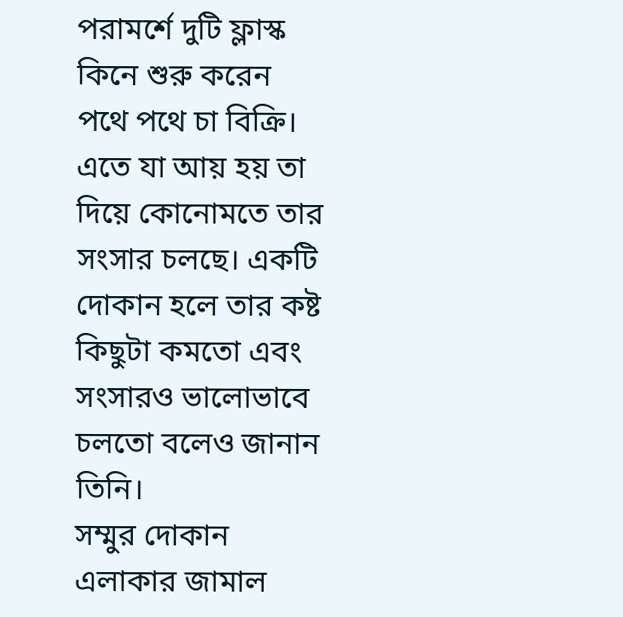পরামর্শে দুটি ফ্লাস্ক কিনে শুরু করেন পথে পথে চা বিক্রি। এতে যা আয় হয় তা দিয়ে কোনোমতে তার সংসার চলছে। একটি দোকান হলে তার কষ্ট কিছুটা কমতো এবং সংসারও ভালোভাবে চলতো বলেও জানান তিনি।
সম্মুর দোকান এলাকার জামাল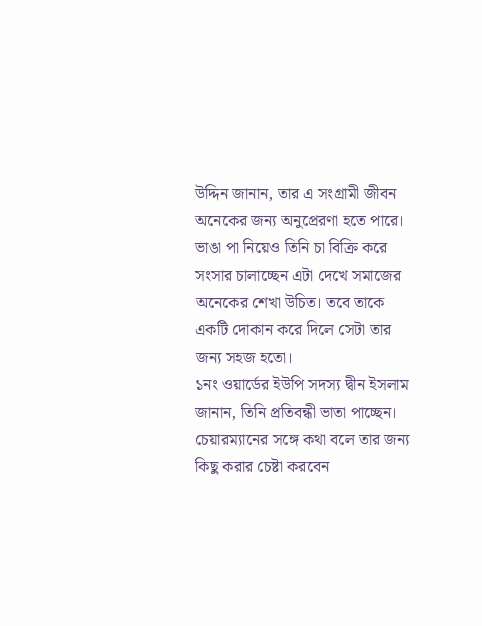উদ্দিন জানান, তার এ সংগ্রামী জীবন অনেকের জন্য অনুপ্রেরণা হতে পারে। ভাঙা পা নিয়েও তিনি চা বিক্রি করে সংসার চালাচ্ছেন এটা দেখে সমাজের অনেকের শেখা উচিত। তবে তাকে একটি দোকান করে দিলে সেটা তার জন্য সহজ হতো।
১নং ওয়ার্ডের ইউপি সদস্য দ্বীন ইসলাম জানান, তিনি প্রতিবন্ধী ভাতা পাচ্ছেন। চেয়ারম্যানের সঙ্গে কথা বলে তার জন্য কিছু করার চেষ্টা করবেন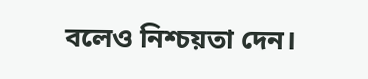বলেও নিশ্চয়তা দেন।